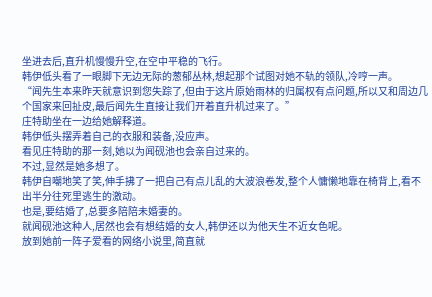坐进去后,直升机慢慢升空,在空中平稳的飞行。
韩伊低头看了一眼脚下无边无际的葱郁丛林,想起那个试图对她不轨的领队,冷哼一声。
“闻先生本来昨天就意识到您失踪了,但由于这片原始雨林的归属权有点问题,所以又和周边几个国家来回扯皮,最后闻先生直接让我们开着直升机过来了。”
庄特助坐在一边给她解释道。
韩伊低头摆弄着自己的衣服和装备,没应声。
看见庄特助的那一刻,她以为闻砚池也会亲自过来的。
不过,显然是她多想了。
韩伊自嘲地笑了笑,伸手拂了一把自己有点儿乱的大波浪卷发,整个人慵懒地靠在椅背上,看不出半分往死里逃生的激动。
也是,要结婚了,总要多陪陪未婚妻的。
就闻砚池这种人,居然也会有想结婚的女人,韩伊还以为他天生不近女色呢。
放到她前一阵子爱看的网络小说里,简直就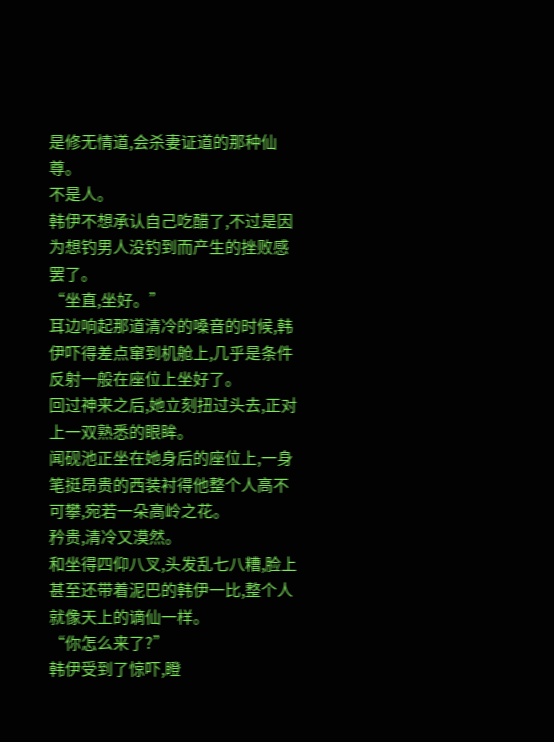是修无情道,会杀妻证道的那种仙尊。
不是人。
韩伊不想承认自己吃醋了,不过是因为想钓男人没钓到而产生的挫败感罢了。
“坐直,坐好。”
耳边响起那道清冷的嗓音的时候,韩伊吓得差点窜到机舱上,几乎是条件反射一般在座位上坐好了。
回过神来之后,她立刻扭过头去,正对上一双熟悉的眼眸。
闻砚池正坐在她身后的座位上,一身笔挺昂贵的西装衬得他整个人高不可攀,宛若一朵高岭之花。
矜贵,清冷又漠然。
和坐得四仰八叉,头发乱七八糟,脸上甚至还带着泥巴的韩伊一比,整个人就像天上的谪仙一样。
“你怎么来了?”
韩伊受到了惊吓,瞪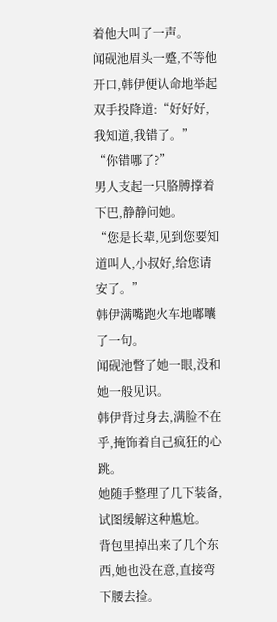着他大叫了一声。
闻砚池眉头一蹙,不等他开口,韩伊便认命地举起双手投降道:“好好好,我知道,我错了。”
“你错哪了?”
男人支起一只胳膊撑着下巴,静静问她。
“您是长辈,见到您要知道叫人,小叔好,给您请安了。”
韩伊满嘴跑火车地嘟囔了一句。
闻砚池瞥了她一眼,没和她一般见识。
韩伊背过身去,满脸不在乎,掩饰着自己疯狂的心跳。
她随手整理了几下装备,试图缓解这种尴尬。
背包里掉出来了几个东西,她也没在意,直接弯下腰去捡。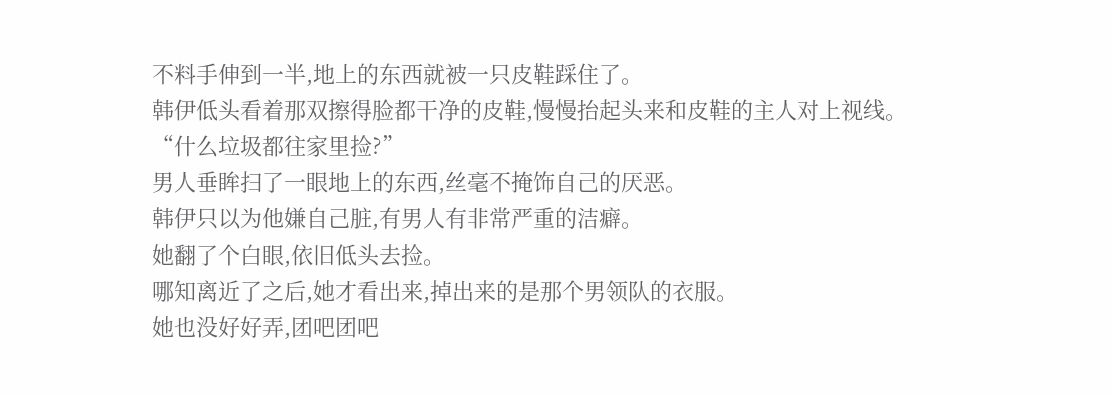不料手伸到一半,地上的东西就被一只皮鞋踩住了。
韩伊低头看着那双擦得脸都干净的皮鞋,慢慢抬起头来和皮鞋的主人对上视线。
“什么垃圾都往家里捡?”
男人垂眸扫了一眼地上的东西,丝毫不掩饰自己的厌恶。
韩伊只以为他嫌自己脏,有男人有非常严重的洁癖。
她翻了个白眼,依旧低头去捡。
哪知离近了之后,她才看出来,掉出来的是那个男领队的衣服。
她也没好好弄,团吧团吧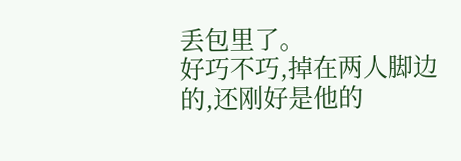丢包里了。
好巧不巧,掉在两人脚边的,还刚好是他的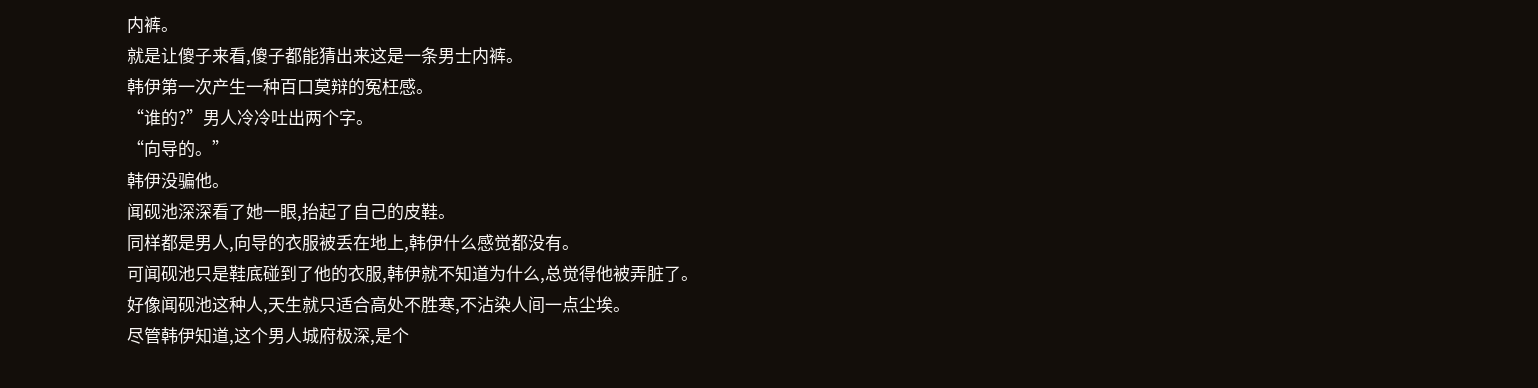内裤。
就是让傻子来看,傻子都能猜出来这是一条男士内裤。
韩伊第一次产生一种百口莫辩的冤枉感。
“谁的?”男人冷冷吐出两个字。
“向导的。”
韩伊没骗他。
闻砚池深深看了她一眼,抬起了自己的皮鞋。
同样都是男人,向导的衣服被丢在地上,韩伊什么感觉都没有。
可闻砚池只是鞋底碰到了他的衣服,韩伊就不知道为什么,总觉得他被弄脏了。
好像闻砚池这种人,天生就只适合高处不胜寒,不沾染人间一点尘埃。
尽管韩伊知道,这个男人城府极深,是个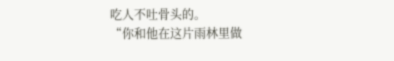吃人不吐骨头的。
“你和他在这片雨林里做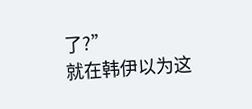了?”
就在韩伊以为这